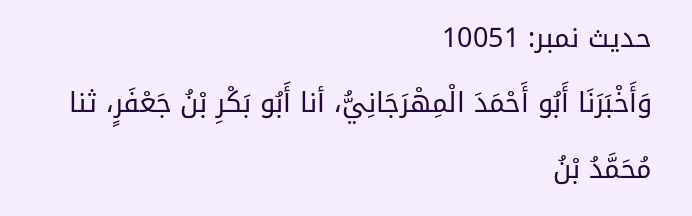حدیث نمبر: 10051
وَأَخْبَرَنَا أَبُو أَحْمَدَ الْمِهْرَجَانِيُّ، أنا أَبُو بَكْرِ بْنُ جَعْفَرٍ، ثنا مُحَمَّدُ بْنُ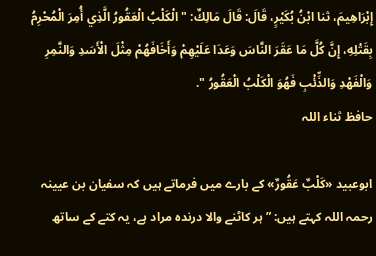إِبْرَاهِيمَ، ثنا ابْنُ بُكَيْرٍ، قَالَ: قَالَ مَالِكٌ: " الْكَلْبُ الْعَقُورُ الَّذِي أُمِرَ الْمُحْرِمُ بِقَتْلِهِ، إِنَّ كُلَّ مَا عَقَرَ النَّاسَ وَعَدَا عَلَيْهِمْ وَأَخَافَهُمْ مِثْلَ الْأَسَدِ وَالنَّمِرِ وَالْفَهْدِ وَالذِّئْبِ فَهُوَ الْكَلْبُ الْعَقُورُ ".
حافظ ثناء اللہ

ابوعبید «كَلْبٌ عَقُورٌ» کے بارے میں فرماتے ہیں کہ سفیان بن عیینہ رحمہ اللہ کہتے ہیں: ”ہر کاٹنے والا درندہ مراد ہے، یہ کتے کے ساتھ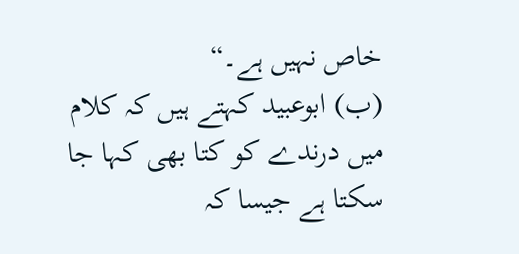خاص نہیں ہے۔“
(ب) ابوعبید کہتے ہیں کہ کلام میں درندے کو کتا بھی کہا جا سکتا ہے جیسا کہ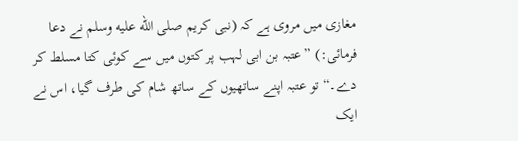مغازی میں مروی ہے کہ (نبی کریم صلى الله عليه وسلم نے دعا فرمائی:) ”عتبہ بن ابی لہب پر کتوں میں سے کوئی کتا مسلط کر دے۔“ تو عتبہ اپنے ساتھیوں کے ساتھ شام کی طرف گیا، اس نے ایک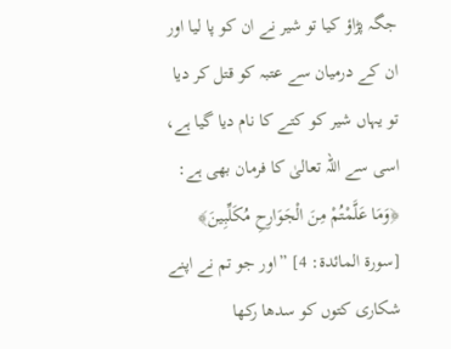جگہ پڑاؤ کیا تو شیر نے ان کو پا لیا اور ان کے درمیان سے عتبہ کو قتل کر دیا تو یہاں شیر کو کتے کا نام دیا گیا ہے، اسی سے اللہ تعالیٰ کا فرمان بھی ہے: ﴿وَمَا عَلَّمْتُمْ مِنَ الْجَوَارِحِ مُكَلِّبِينَ﴾ [سورة المائدة: 4] ”اور جو تم نے اپنے شکاری کتوں کو سدھا رکھا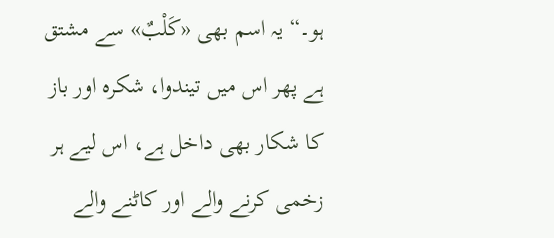ہو۔“ یہ اسم بھی «كَلْبٌ» سے مشتق ہے پھر اس میں تیندوا، شکرہ اور باز کا شکار بھی داخل ہے، اس لیے ہر زخمی کرنے والے اور کاٹنے والے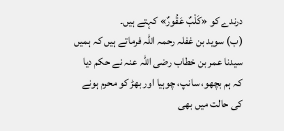درندے کو «كَلْبٌ عَقُورٌ» کہتے ہیں۔
(ب) سوید بن غفلہ رحمہ اللہ فرماتے ہیں کہ ہمیں سیدنا عمر بن خطاب رضی اللہ عنہ نے حکم دیا کہ ہم بچھو، سانپ، چوہیا اور بھڑ کو محرم ہونے کی حالت میں بھی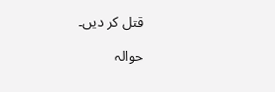قتل کر دیں۔

حوالہ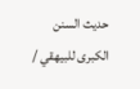حدیث السنن الكبرى للبيهقي /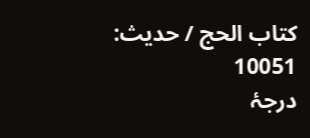كتاب الحج / حدیث: 10051
درجۂ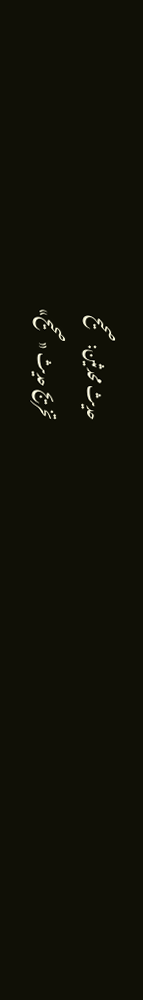حدیث محدثین: صحيح
تخریج حدیث «صحيح»